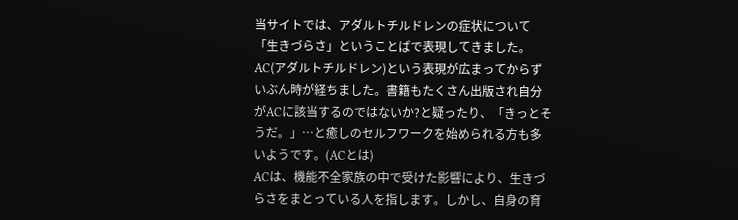当サイトでは、アダルトチルドレンの症状について「生きづらさ」ということばで表現してきました。
AC(アダルトチルドレン)という表現が広まってからずいぶん時が経ちました。書籍もたくさん出版され自分がACに該当するのではないか?と疑ったり、「きっとそうだ。」…と癒しのセルフワークを始められる方も多いようです。(ACとは)
ACは、機能不全家族の中で受けた影響により、生きづらさをまとっている人を指します。しかし、自身の育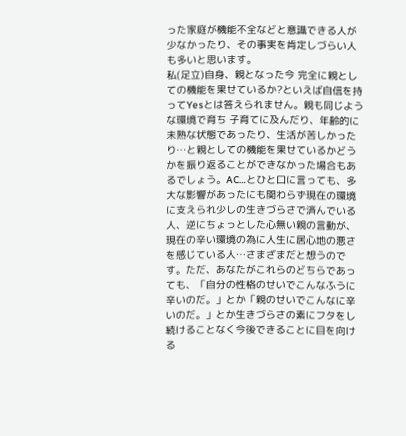った家庭が機能不全などと意識できる人が少なかったり、その事実を肯定しづらい人も多いと思います。
私(足立)自身、親となった今 完全に親としての機能を果せているか?といえば自信を持ってYesとは答えられません。親も同じような環境で育ち 子育てに及んだり、年齢的に未熟な状態であったり、生活が苦しかったり…と親としての機能を果せているかどうかを振り返ることができなかった場合もあるでしょう。AC…とひと口に言っても、多大な影響があったにも関わらず現在の環境に支えられ少しの生きづらさで済んでいる人、逆にちょっとした心無い親の言動が、現在の辛い環境の為に人生に居心地の悪さを感じている人…さまざまだと想うのです。ただ、あなたがこれらのどちらであっても、「自分の性格のせいでこんなふうに辛いのだ。」とか「親のせいでこんなに辛いのだ。」とか生きづらさの素にフタをし続けることなく今後できることに目を向ける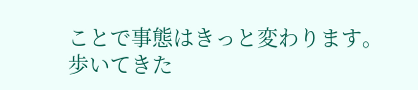ことで事態はきっと変わります。
歩いてきた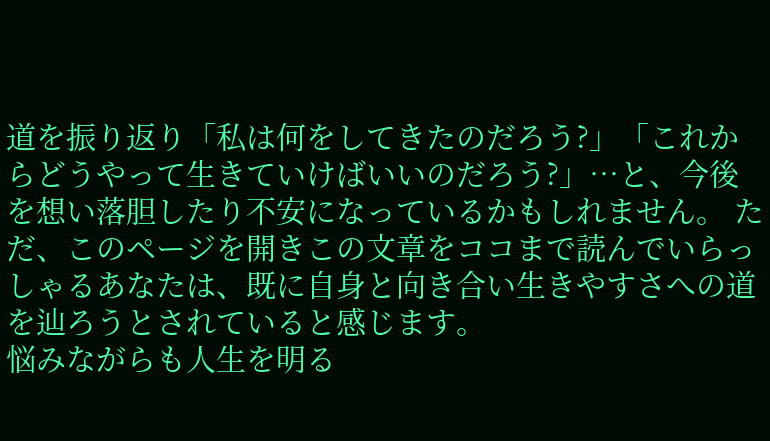道を振り返り「私は何をしてきたのだろう?」「これからどうやって生きていけばいいのだろう?」…と、今後を想い落胆したり不安になっているかもしれません。 ただ、このページを開きこの文章をココまで読んでいらっしゃるあなたは、既に自身と向き合い生きやすさへの道を辿ろうとされていると感じます。
悩みながらも人生を明る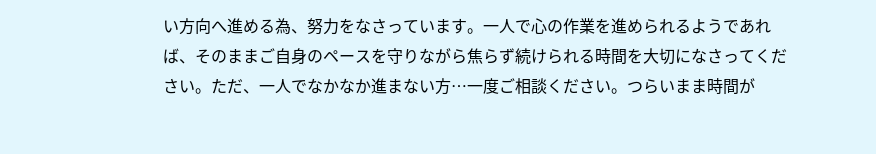い方向へ進める為、努力をなさっています。一人で心の作業を進められるようであれば、そのままご自身のペースを守りながら焦らず続けられる時間を大切になさってください。ただ、一人でなかなか進まない方…一度ご相談ください。つらいまま時間が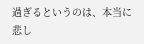過ぎるというのは、本当に悲し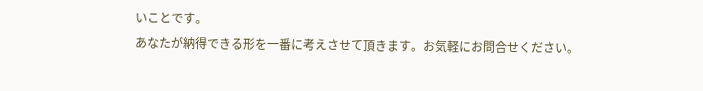いことです。
あなたが納得できる形を一番に考えさせて頂きます。お気軽にお問合せください。